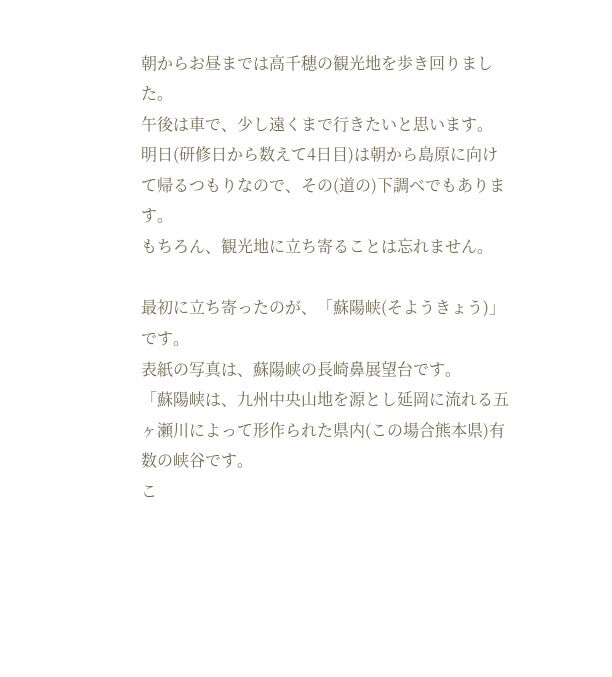朝からお昼までは高千穂の観光地を歩き回りました。
午後は車で、少し遠くまで行きたいと思います。
明日(研修日から数えて4日目)は朝から島原に向けて帰るつもりなので、その(道の)下調べでもあります。
もちろん、観光地に立ち寄ることは忘れません。

最初に立ち寄ったのが、「蘇陽峡(そようきょう)」です。
表紙の写真は、蘇陽峡の長崎鼻展望台です。
「蘇陽峡は、九州中央山地を源とし延岡に流れる五ヶ瀬川によって形作られた県内(この場合熊本県)有数の峡谷です。
こ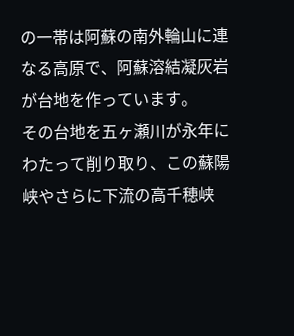の一帯は阿蘇の南外輪山に連なる高原で、阿蘇溶結凝灰岩が台地を作っています。
その台地を五ヶ瀬川が永年にわたって削り取り、この蘇陽峡やさらに下流の高千穂峡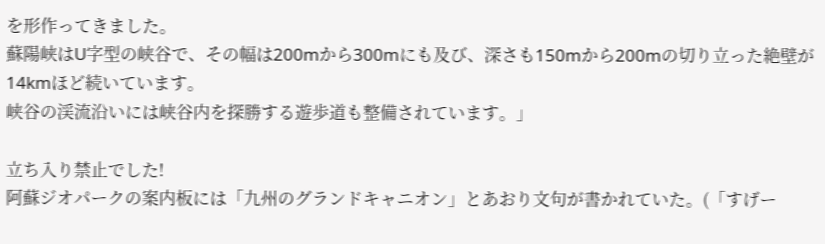を形作ってきました。
蘇陽峡はU字型の峡谷で、その幅は200mから300mにも及び、深さも150mから200mの切り立った絶壁が14kmほど続いています。
峡谷の渓流沿いには峡谷内を探勝する遊歩道も整備されています。」

立ち入り禁止でした!
阿蘇ジオパークの案内板には「九州のグランドキャニオン」とあおり文句が書かれていた。(「すげー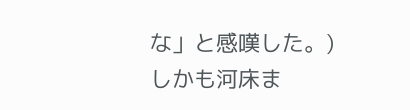な」と感嘆した。)
しかも河床ま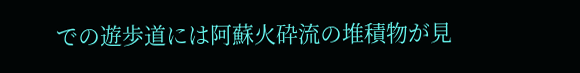での遊歩道には阿蘇火砕流の堆積物が見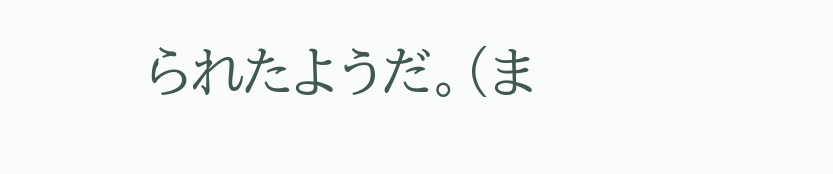られたようだ。(ま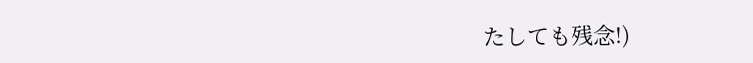たしても残念!)